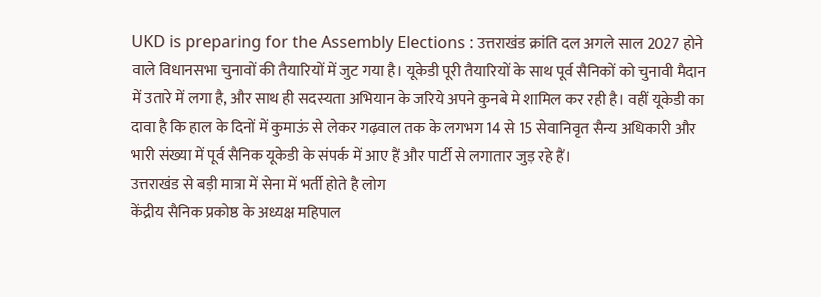UKD is preparing for the Assembly Elections : उत्तराखंड क्रांति दल अगले साल 2027 होने वाले विधानसभा चुनावों की तैयारियों में जुट गया है। यूकेडी पूरी तैयारियों के साथ पूर्व सैनिकों को चुनावी मैदान में उतारे में लगा है, और साथ ही सदस्यता अभियान के जरिये अपने कुनबे मे शामिल कर रही है। वहीं यूकेडी का दावा है कि हाल के दिनों में कुमाऊं से लेकर गढ़वाल तक के लगभग 14 से 15 सेवानिवृत सैन्य अधिकारी और भारी संख्या में पूर्व सैनिक यूकेडी के संपर्क में आए हैं और पार्टी से लगातार जुड़ रहे हैं।
उत्तराखंड से बड़ी मात्रा में सेना में भर्ती होते है लोग
केंद्रीय सैनिक प्रकोष्ठ के अध्यक्ष महिपाल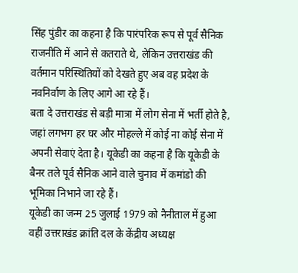सिंह पुंडीर का कहना है कि पारंपरिक रूप से पूर्व सैनिक राजनीति में आने से कतराते थे, लेकिन उत्तराखंड की वर्तमान परिस्थितियों को देखते हुए अब वह प्रदेश के नवनिर्वाण के लिए आगे आ रहे हैं।
बता दे उत्तराखंड से बड़ी मात्रा में लोग सेना में भर्ती होते है, जहां लगभग हर घर और मोहल्ले में कोई ना कोई सेना में अपनी सेवाएं देता है। यूकेडी का कहना है कि यूकेडी के बैनर तले पूर्व सैनिक आने वाले चुनाव में कमांडो की भूमिका निभाने जा रहे हैं।
यूकेडी का जन्म 25 जुलाई 1979 को नैनीताल में हुआ
वहीं उत्तराखंड क्रांति दल के केंद्रीय अध्यक्ष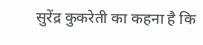सुरेंद्र कुकरेती का कहना है कि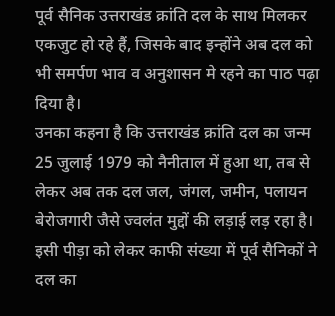पूर्व सैनिक उत्तराखंड क्रांति दल के साथ मिलकर एकजुट हो रहे हैं, जिसके बाद इन्होंने अब दल को भी समर्पण भाव व अनुशासन मे रहने का पाठ पढ़ा दिया है।
उनका कहना है कि उत्तराखंड क्रांति दल का जन्म 25 जुलाई 1979 को नैनीताल में हुआ था, तब से लेकर अब तक दल जल, जंगल, जमीन, पलायन बेरोजगारी जैसे ज्वलंत मुद्दों की लड़ाई लड़ रहा है। इसी पीड़ा को लेकर काफी संख्या में पूर्व सैनिकों ने दल का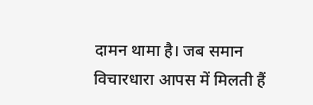दामन थामा है। जब समान विचारधारा आपस में मिलती हैं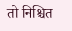तो निश्चित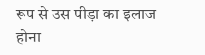रूप से उस पीड़ा का इलाज होना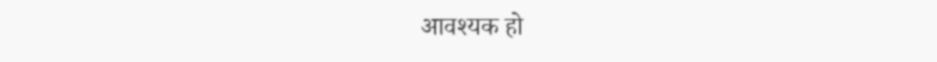आवश्यक हो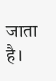जाता है।